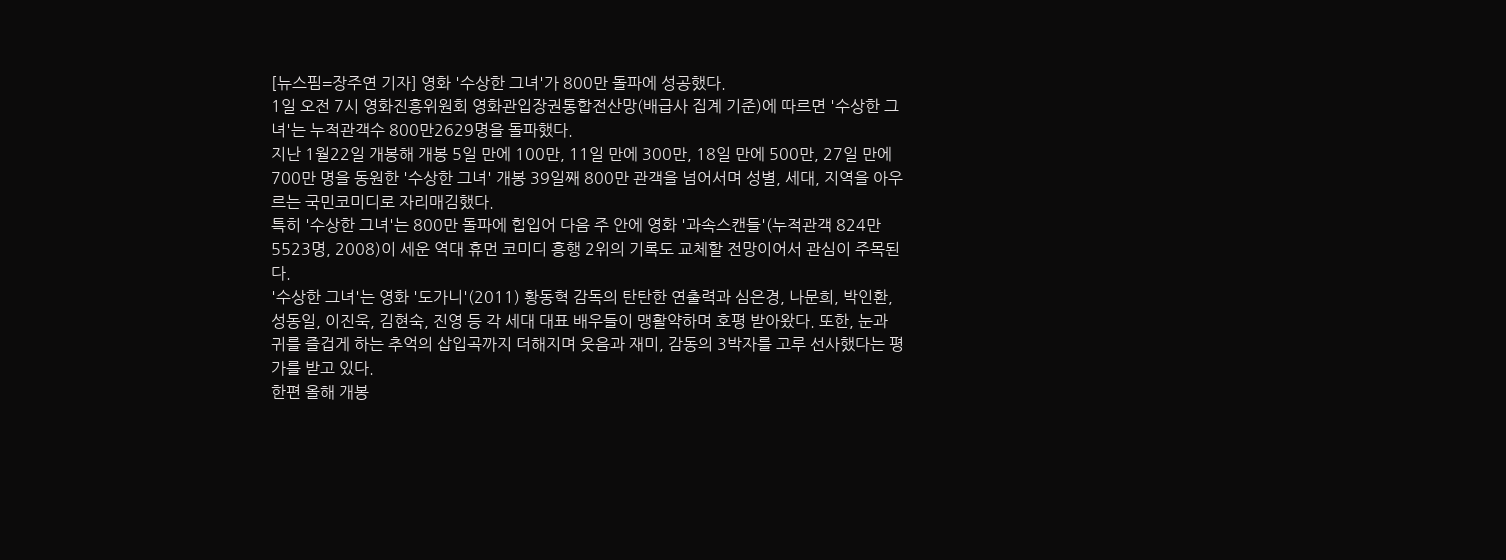[뉴스핌=장주연 기자] 영화 '수상한 그녀'가 800만 돌파에 성공했다.
1일 오전 7시 영화진흥위원회 영화관입장권통합전산망(배급사 집계 기준)에 따르면 '수상한 그녀'는 누적관객수 800만2629명을 돌파했다.
지난 1월22일 개봉해 개봉 5일 만에 100만, 11일 만에 300만, 18일 만에 500만, 27일 만에 700만 명을 동원한 '수상한 그녀' 개봉 39일째 800만 관객을 넘어서며 성별, 세대, 지역을 아우르는 국민코미디로 자리매김했다.
특히 '수상한 그녀'는 800만 돌파에 힙입어 다음 주 안에 영화 '과속스캔들'(누적관객 824만5523명, 2008)이 세운 역대 휴먼 코미디 흥행 2위의 기록도 교체할 전망이어서 관심이 주목된다.
'수상한 그녀'는 영화 '도가니'(2011) 황동혁 감독의 탄탄한 연출력과 심은경, 나문희, 박인환, 성동일, 이진욱, 김현숙, 진영 등 각 세대 대표 배우들이 맹활약하며 호평 받아왔다. 또한, 눈과 귀를 즐겁게 하는 추억의 삽입곡까지 더해지며 웃음과 재미, 감동의 3박자를 고루 선사했다는 평가를 받고 있다.
한편 올해 개봉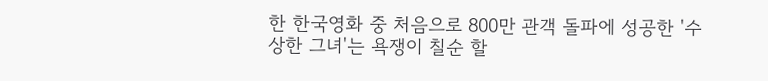한 한국영화 중 처음으로 800만 관객 돌파에 성공한 '수상한 그녀'는 욕쟁이 칠순 할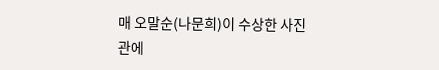매 오말순(나문희)이 수상한 사진관에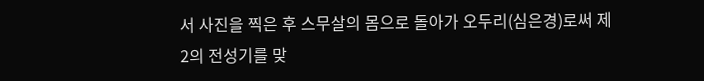서 사진을 찍은 후 스무살의 몸으로 돌아가 오두리(심은경)로써 제 2의 전성기를 맞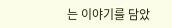는 이야기를 담았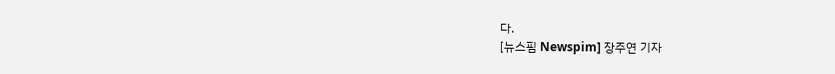다.
[뉴스핌 Newspim] 장주연 기자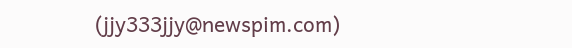(jjy333jjy@newspim.com)